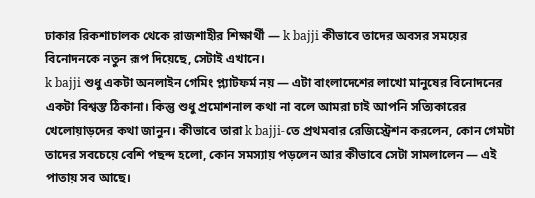ঢাকার রিকশাচালক থেকে রাজশাহীর শিক্ষার্থী — k bajji কীভাবে তাদের অবসর সময়ের বিনোদনকে নতুন রূপ দিয়েছে, সেটাই এখানে।
k bajji শুধু একটা অনলাইন গেমিং প্ল্যাটফর্ম নয় — এটা বাংলাদেশের লাখো মানুষের বিনোদনের একটা বিশ্বস্ত ঠিকানা। কিন্তু শুধু প্রমোশনাল কথা না বলে আমরা চাই আপনি সত্যিকারের খেলোয়াড়দের কথা জানুন। কীভাবে তারা k bajji-তে প্রথমবার রেজিস্ট্রেশন করলেন, কোন গেমটা তাদের সবচেয়ে বেশি পছন্দ হলো, কোন সমস্যায় পড়লেন আর কীভাবে সেটা সামলালেন — এই পাতায় সব আছে।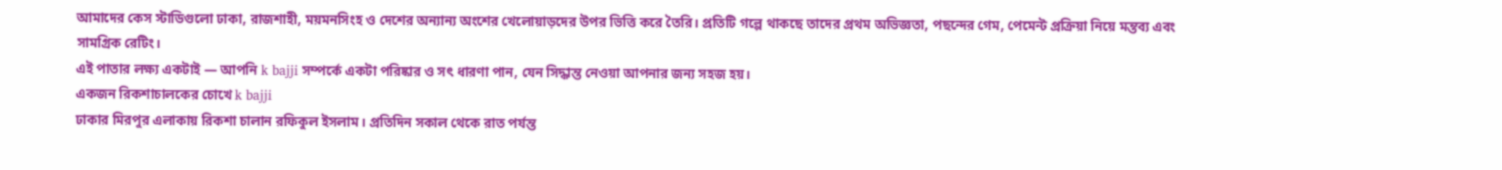আমাদের কেস স্টাডিগুলো ঢাকা, রাজশাহী, ময়মনসিংহ ও দেশের অন্যান্য অংশের খেলোয়াড়দের উপর ভিত্তি করে তৈরি। প্রতিটি গল্পে থাকছে তাদের প্রথম অভিজ্ঞতা, পছন্দের গেম, পেমেন্ট প্রক্রিয়া নিয়ে মন্তব্য এবং সামগ্রিক রেটিং।
এই পাতার লক্ষ্য একটাই — আপনি k bajji সম্পর্কে একটা পরিষ্কার ও সৎ ধারণা পান, যেন সিদ্ধান্ত নেওয়া আপনার জন্য সহজ হয়।
একজন রিকশাচালকের চোখে k bajji
ঢাকার মিরপুর এলাকায় রিকশা চালান রফিকুল ইসলাম। প্রতিদিন সকাল থেকে রাত পর্যন্ত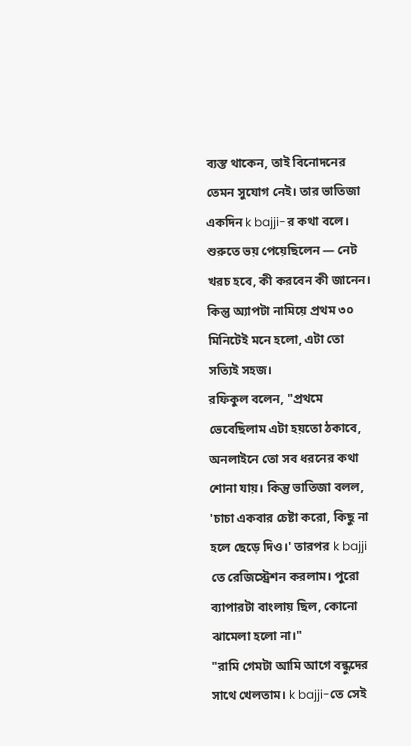ব্যস্ত থাকেন, তাই বিনোদনের তেমন সুযোগ নেই। তার ভাতিজা একদিন k bajji-র কথা বলে। শুরুতে ভয় পেয়েছিলেন — নেট খরচ হবে, কী করবেন কী জানেন। কিন্তু অ্যাপটা নামিয়ে প্রথম ৩০ মিনিটেই মনে হলো, এটা তো সত্যিই সহজ।
রফিকুল বলেন, "প্রথমে ভেবেছিলাম এটা হয়তো ঠকাবে, অনলাইনে তো সব ধরনের কথা শোনা যায়। কিন্তু ভাতিজা বলল, 'চাচা একবার চেষ্টা করো, কিছু না হলে ছেড়ে দিও।' তারপর k bajji তে রেজিস্ট্রেশন করলাম। পুরো ব্যাপারটা বাংলায় ছিল, কোনো ঝামেলা হলো না।"
"রামি গেমটা আমি আগে বন্ধুদের সাথে খেলতাম। k bajji-তে সেই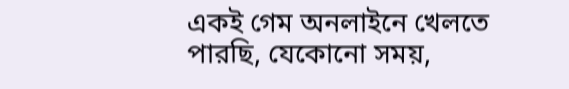একই গেম অনলাইনে খেলতে পারছি, যেকোনো সময়,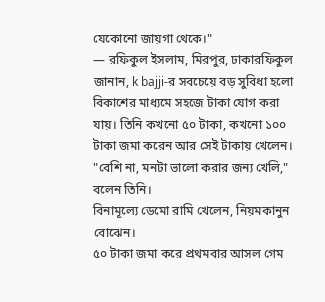যেকোনো জায়গা থেকে।"
— রফিকুল ইসলাম, মিরপুর, ঢাকারফিকুল জানান, k bajji-র সবচেয়ে বড় সুবিধা হলো বিকাশের মাধ্যমে সহজে টাকা যোগ করা যায়। তিনি কখনো ৫০ টাকা, কখনো ১০০ টাকা জমা করেন আর সেই টাকায় খেলেন। "বেশি না, মনটা ভালো করার জন্য খেলি," বলেন তিনি।
বিনামূল্যে ডেমো রামি খেলেন, নিয়মকানুন বোঝেন।
৫০ টাকা জমা করে প্রথমবার আসল গেম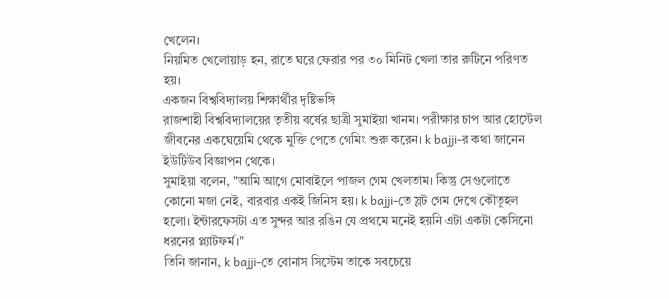খেলেন।
নিয়মিত খেলোয়াড় হন, রাতে ঘরে ফেরার পর ৩০ মিনিট খেলা তার রুটিনে পরিণত হয়।
একজন বিশ্ববিদ্যালয় শিক্ষার্থীর দৃষ্টিভঙ্গি
রাজশাহী বিশ্ববিদ্যালয়ের তৃতীয় বর্ষের ছাত্রী সুমাইয়া খানম। পরীক্ষার চাপ আর হোস্টেল জীবনের একঘেয়েমি থেকে মুক্তি পেতে গেমিং শুরু করেন। k bajji-র কথা জানেন ইউটিউব বিজ্ঞাপন থেকে।
সুমাইয়া বলেন, "আমি আগে মোবাইলে পাজল গেম খেলতাম। কিন্তু সেগুলোতে কোনো মজা নেই, বারবার একই জিনিস হয়। k bajji-তে স্লট গেম দেখে কৌতূহল হলো। ইন্টারফেসটা এত সুন্দর আর রঙিন যে প্রথমে মনেই হয়নি এটা একটা কেসিনো ধরনের প্ল্যাটফর্ম।"
তিনি জানান, k bajji-তে বোনাস সিস্টেম তাকে সবচেয়ে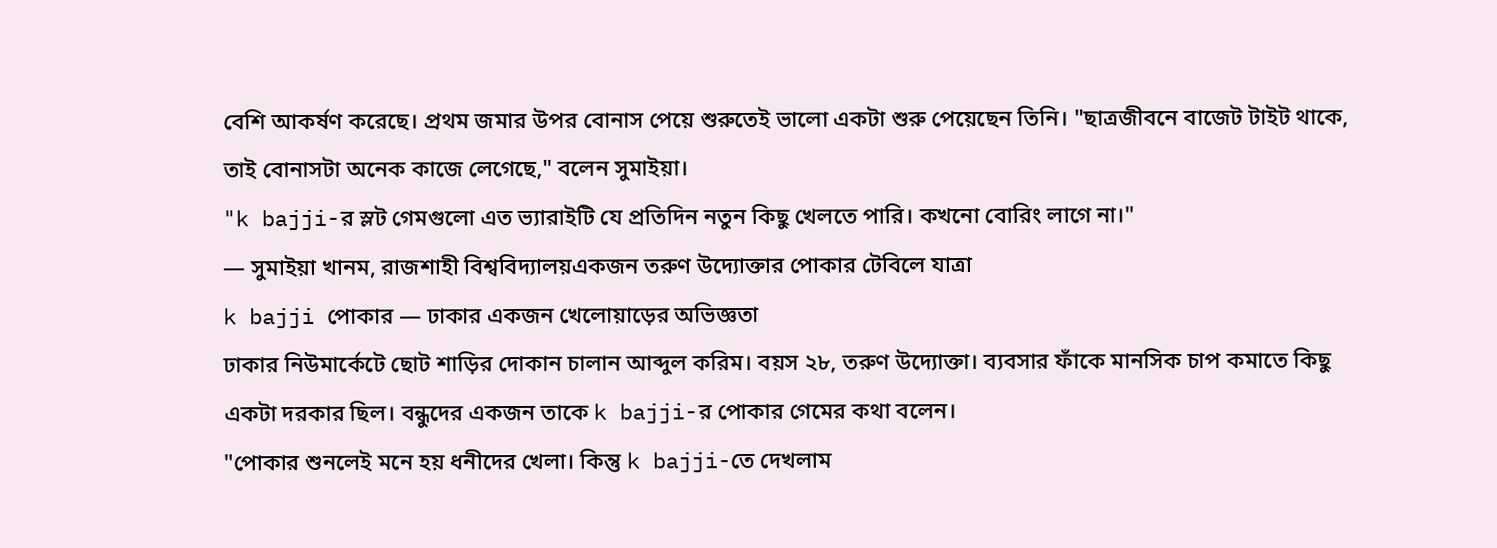বেশি আকর্ষণ করেছে। প্রথম জমার উপর বোনাস পেয়ে শুরুতেই ভালো একটা শুরু পেয়েছেন তিনি। "ছাত্রজীবনে বাজেট টাইট থাকে, তাই বোনাসটা অনেক কাজে লেগেছে," বলেন সুমাইয়া।
"k bajji-র স্লট গেমগুলো এত ভ্যারাইটি যে প্রতিদিন নতুন কিছু খেলতে পারি। কখনো বোরিং লাগে না।"
— সুমাইয়া খানম, রাজশাহী বিশ্ববিদ্যালয়একজন তরুণ উদ্যোক্তার পোকার টেবিলে যাত্রা
k bajji পোকার — ঢাকার একজন খেলোয়াড়ের অভিজ্ঞতা
ঢাকার নিউমার্কেটে ছোট শাড়ির দোকান চালান আব্দুল করিম। বয়স ২৮, তরুণ উদ্যোক্তা। ব্যবসার ফাঁকে মানসিক চাপ কমাতে কিছু একটা দরকার ছিল। বন্ধুদের একজন তাকে k bajji-র পোকার গেমের কথা বলেন।
"পোকার শুনলেই মনে হয় ধনীদের খেলা। কিন্তু k bajji-তে দেখলাম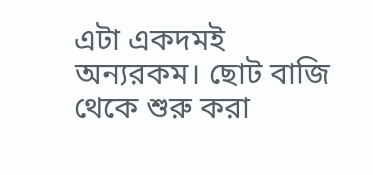এটা একদমই অন্যরকম। ছোট বাজি থেকে শুরু করা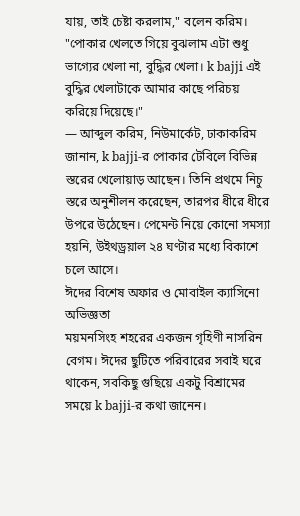যায়, তাই চেষ্টা করলাম," বলেন করিম।
"পোকার খেলতে গিয়ে বুঝলাম এটা শুধু ভাগ্যের খেলা না, বুদ্ধির খেলা। k bajji এই বুদ্ধির খেলাটাকে আমার কাছে পরিচয় করিয়ে দিয়েছে।"
— আব্দুল করিম, নিউমার্কেট, ঢাকাকরিম জানান, k bajji-র পোকার টেবিলে বিভিন্ন স্তরের খেলোয়াড় আছেন। তিনি প্রথমে নিচু স্তরে অনুশীলন করেছেন, তারপর ধীরে ধীরে উপরে উঠেছেন। পেমেন্ট নিয়ে কোনো সমস্যা হয়নি, উইথড্রয়াল ২৪ ঘণ্টার মধ্যে বিকাশে চলে আসে।
ঈদের বিশেষ অফার ও মোবাইল ক্যাসিনো অভিজ্ঞতা
ময়মনসিংহ শহরের একজন গৃহিণী নাসরিন বেগম। ঈদের ছুটিতে পরিবারের সবাই ঘরে থাকেন, সবকিছু গুছিয়ে একটু বিশ্রামের সময়ে k bajji-র কথা জানেন।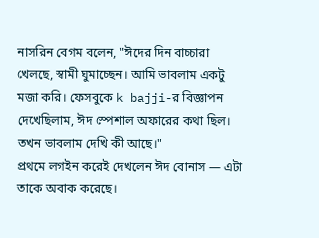নাসরিন বেগম বলেন, "ঈদের দিন বাচ্চারা খেলছে, স্বামী ঘুমাচ্ছেন। আমি ভাবলাম একটু মজা করি। ফেসবুকে k bajji-র বিজ্ঞাপন দেখেছিলাম, ঈদ স্পেশাল অফারের কথা ছিল। তখন ভাবলাম দেখি কী আছে।"
প্রথমে লগইন করেই দেখলেন ঈদ বোনাস — এটা তাকে অবাক করেছে।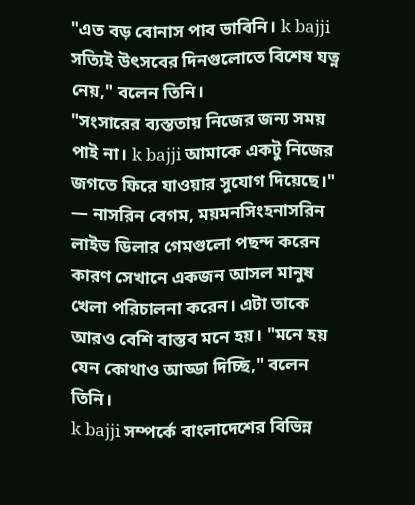"এত বড় বোনাস পাব ভাবিনি। k bajji সত্যিই উৎসবের দিনগুলোতে বিশেষ যত্ন নেয়," বলেন তিনি।
"সংসারের ব্যস্ততায় নিজের জন্য সময় পাই না। k bajji আমাকে একটু নিজের জগতে ফিরে যাওয়ার সুযোগ দিয়েছে।"
— নাসরিন বেগম, ময়মনসিংহনাসরিন লাইভ ডিলার গেমগুলো পছন্দ করেন কারণ সেখানে একজন আসল মানুষ খেলা পরিচালনা করেন। এটা তাকে আরও বেশি বাস্তব মনে হয়। "মনে হয় যেন কোথাও আড্ডা দিচ্ছি," বলেন তিনি।
k bajji সম্পর্কে বাংলাদেশের বিভিন্ন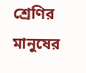শ্রেণির মানুষের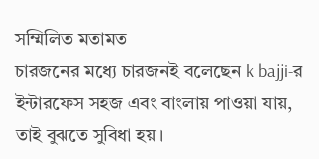সম্মিলিত মতামত
চারজনের মধ্যে চারজনই বলেছেন k bajji-র ইন্টারফেস সহজ এবং বাংলায় পাওয়া যায়, তাই বুঝতে সুবিধা হয়।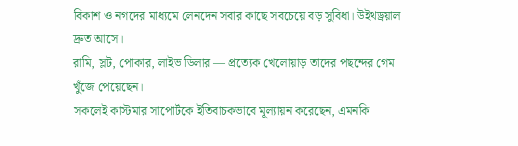বিকাশ ও নগদের মাধ্যমে লেনদেন সবার কাছে সবচেয়ে বড় সুবিধা। উইথড্রয়াল দ্রুত আসে।
রামি, স্লট, পোকার, লাইভ ডিলার — প্রত্যেক খেলোয়াড় তাদের পছন্দের গেম খুঁজে পেয়েছেন।
সকলেই কাস্টমার সাপোর্টকে ইতিবাচকভাবে মূল্যায়ন করেছেন, এমনকি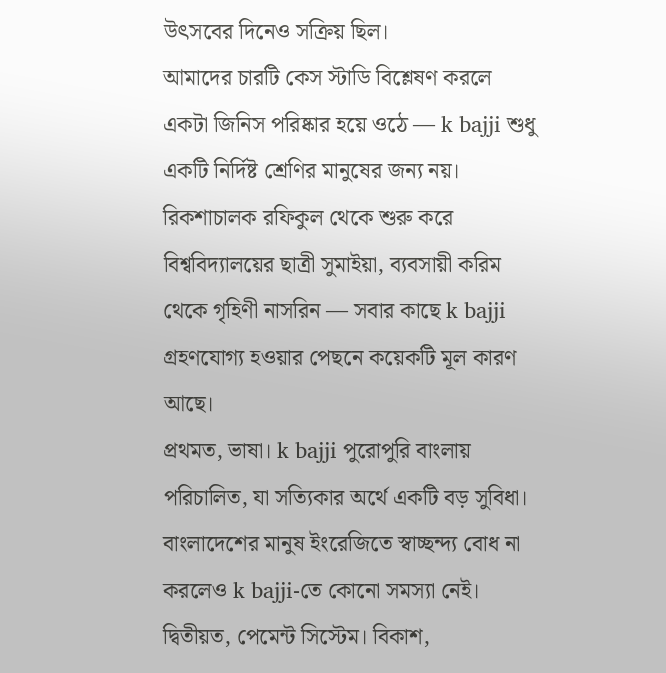উৎসবের দিনেও সক্রিয় ছিল।
আমাদের চারটি কেস স্টাডি বিশ্লেষণ করলে একটা জিনিস পরিষ্কার হয়ে ওঠে — k bajji শুধু একটি নির্দিষ্ট শ্রেণির মানুষের জন্য নয়। রিকশাচালক রফিকুল থেকে শুরু করে বিশ্ববিদ্যালয়ের ছাত্রী সুমাইয়া, ব্যবসায়ী করিম থেকে গৃহিণী নাসরিন — সবার কাছে k bajji গ্রহণযোগ্য হওয়ার পেছনে কয়েকটি মূল কারণ আছে।
প্রথমত, ভাষা। k bajji পুরোপুরি বাংলায় পরিচালিত, যা সত্যিকার অর্থে একটি বড় সুবিধা। বাংলাদেশের মানুষ ইংরেজিতে স্বাচ্ছন্দ্য বোধ না করলেও k bajji-তে কোনো সমস্যা নেই।
দ্বিতীয়ত, পেমেন্ট সিস্টেম। বিকাশ,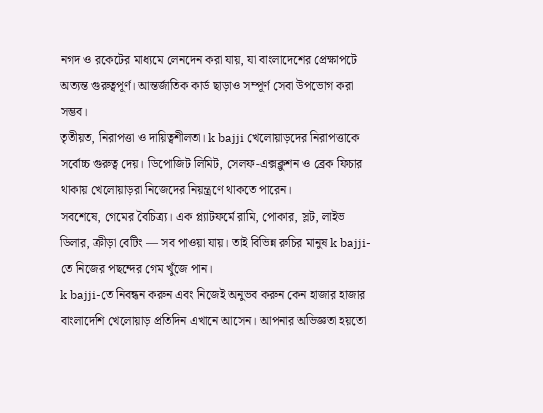নগদ ও রকেটের মাধ্যমে লেনদেন করা যায়, যা বাংলাদেশের প্রেক্ষাপটে অত্যন্ত গুরুত্বপূর্ণ। আন্তর্জাতিক কার্ড ছাড়াও সম্পূর্ণ সেবা উপভোগ করা সম্ভব।
তৃতীয়ত, নিরাপত্তা ও দায়িত্বশীলতা। k bajji খেলোয়াড়দের নিরাপত্তাকে সর্বোচ্চ গুরুত্ব দেয়। ডিপোজিট লিমিট, সেলফ-এক্সক্লুশন ও ব্রেক ফিচার থাকায় খেলোয়াড়রা নিজেদের নিয়ন্ত্রণে থাকতে পারেন।
সবশেষে, গেমের বৈচিত্র্য। এক প্ল্যাটফর্মে রামি, পোকার, স্লট, লাইভ ডিলার, ক্রীড়া বেটিং — সব পাওয়া যায়। তাই বিভিন্ন রুচির মানুষ k bajji-তে নিজের পছন্দের গেম খুঁজে পান।
k bajji-তে নিবন্ধন করুন এবং নিজেই অনুভব করুন কেন হাজার হাজার বাংলাদেশি খেলোয়াড় প্রতিদিন এখানে আসেন। আপনার অভিজ্ঞতা হয়তো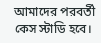আমাদের পরবর্তী কেস স্টাডি হবে।